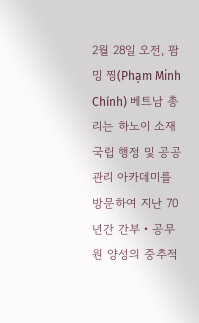2월 28일 오전, 팜 밍 찡(Phạm Minh Chính) 베트남 총리는 하노이 소재 국립 행정 및 공공관리 아카데미를 방문하여 지난 70년간 간부‧공무원 양성의 중추적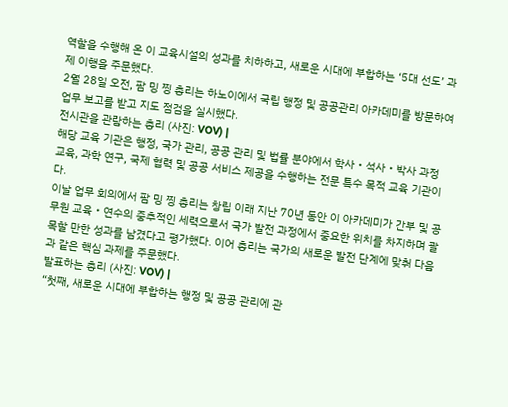역할을 수행해 온 이 교육시설의 성과를 치하하고, 새로운 시대에 부합하는 ‘5대 선도’ 과제 이행을 주문했다.
2월 28일 오전, 팜 밍 찡 총리는 하노이에서 국립 행정 및 공공관리 아카데미를 방문하여 업무 보고를 받고 지도 점검을 실시했다.
전시관을 관람하는 총리 (사진: VOV) |
해당 교육 기관은 행정, 국가 관리, 공공 관리 및 법률 분야에서 학사‧석사‧박사 과정 교육, 과학 연구, 국제 협력 및 공공 서비스 제공을 수행하는 전문 특수 목적 교육 기관이다.
이날 업무 회의에서 팜 밍 찡 총리는 창립 이래 지난 70년 동안 이 아카데미가 간부 및 공무원 교육‧연수의 중추적인 세력으로서 국가 발전 과정에서 중요한 위치를 차지하며 괄목할 만한 성과를 남겼다고 평가했다. 이어 총리는 국가의 새로운 발전 단계에 맞춰 다음과 같은 핵심 과제를 주문했다.
발표하는 총리 (사진: VOV) |
“첫째, 새로운 시대에 부합하는 행정 및 공공 관리에 관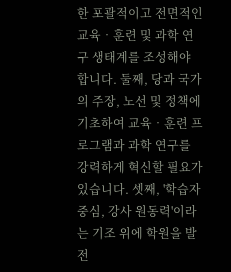한 포괄적이고 전면적인 교육‧훈련 및 과학 연구 생태계를 조성해야 합니다. 둘째, 당과 국가의 주장, 노선 및 정책에 기초하여 교육‧훈련 프로그램과 과학 연구를 강력하게 혁신할 필요가 있습니다. 셋째, '학습자 중심, 강사 원동력'이라는 기조 위에 학원을 발전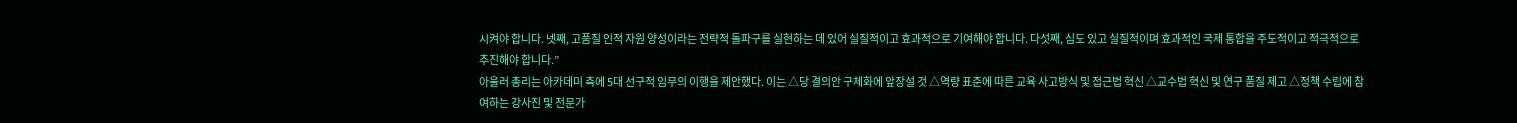시켜야 합니다. 넷째, 고품질 인적 자원 양성이라는 전략적 돌파구를 실현하는 데 있어 실질적이고 효과적으로 기여해야 합니다. 다섯째, 심도 있고 실질적이며 효과적인 국제 통합을 주도적이고 적극적으로 추진해야 합니다.”
아울러 총리는 아카데미 측에 5대 선구적 임무의 이행을 제안했다. 이는 △당 결의안 구체화에 앞장설 것 △역량 표준에 따른 교육 사고방식 및 접근법 혁신 △교수법 혁신 및 연구 품질 제고 △정책 수립에 참여하는 강사진 및 전문가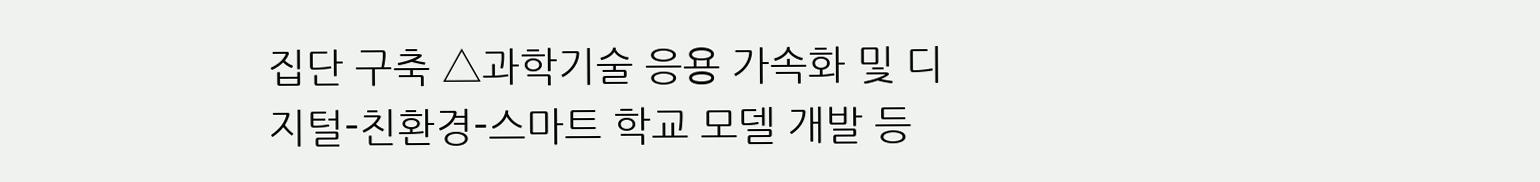집단 구축 △과학기술 응용 가속화 및 디지털-친환경-스마트 학교 모델 개발 등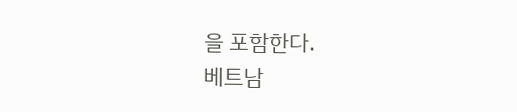을 포함한다.
베트남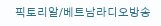픽토리알/베트남라디오방송